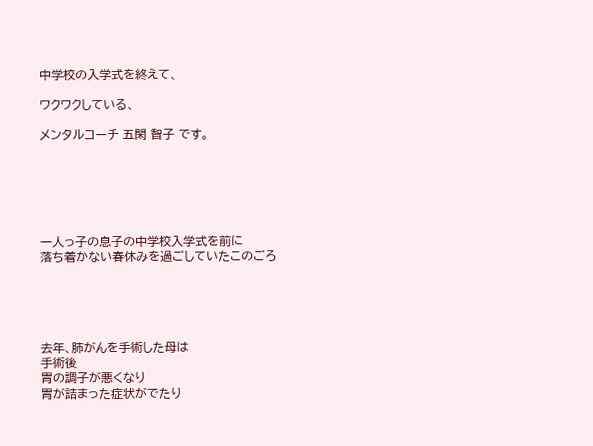中学校の入学式を終えて、

ワクワクしている、

メンタルコーチ 五閑 智子 です。






一人っ子の息子の中学校入学式を前に
落ち着かない春休みを過ごしていたこのごろ





去年、肺がんを手術した母は
手術後
胃の調子が悪くなり
胃が詰まった症状がでたり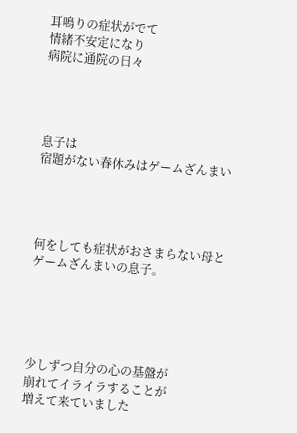耳鳴りの症状がでて
情緒不安定になり
病院に通院の日々




息子は
宿題がない春休みはゲームざんまい




何をしても症状がおさまらない母と
ゲームざんまいの息子。





少しずつ自分の心の基盤が
崩れてイライラすることが
増えて来ていました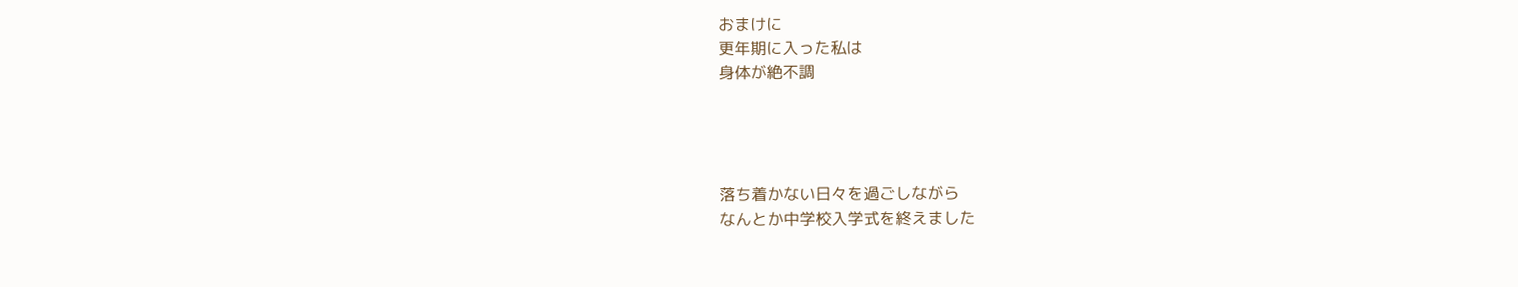おまけに
更年期に入った私は
身体が絶不調




落ち着かない日々を過ごしながら
なんとか中学校入学式を終えました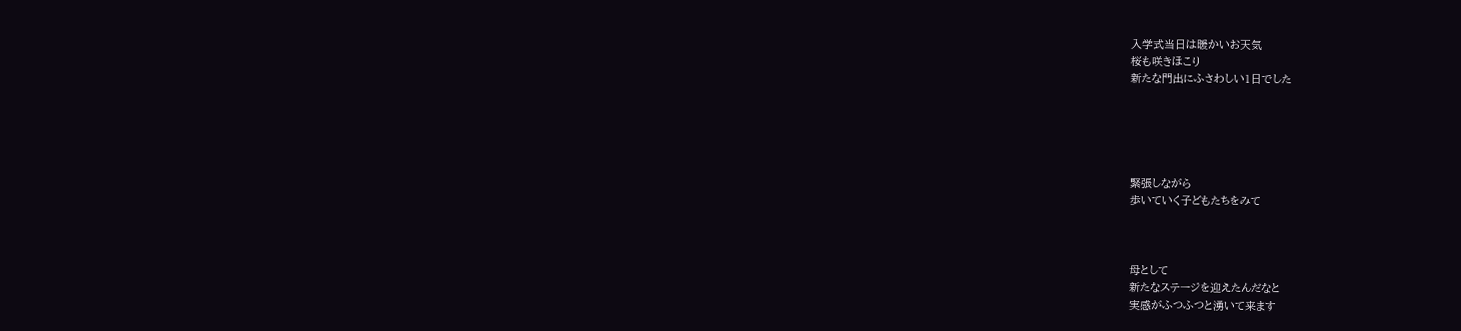入学式当日は暖かいお天気
桜も咲きほこり
新たな門出にふさわしい1日でした





緊張しながら
歩いていく子どもたちをみて



母として
新たなステージを迎えたんだなと
実感がふつふつと湧いて来ます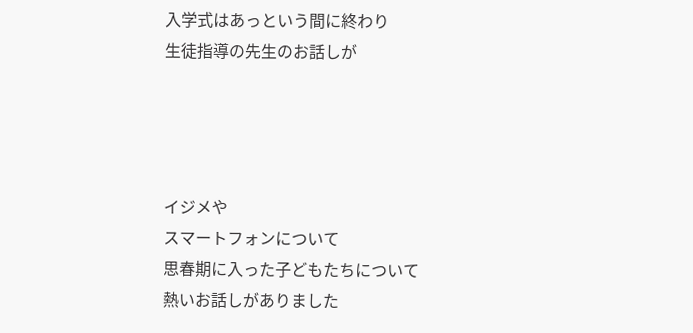入学式はあっという間に終わり
生徒指導の先生のお話しが




イジメや
スマートフォンについて
思春期に入った子どもたちについて
熱いお話しがありました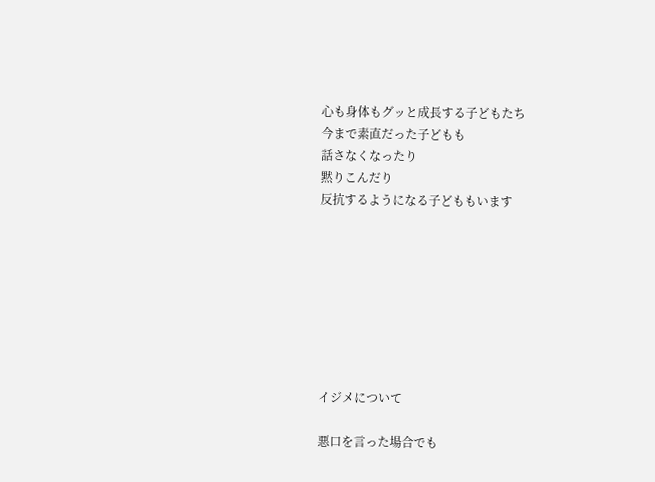心も身体もグッと成長する子どもたち
今まで素直だった子どもも
話さなくなったり
黙りこんだり
反抗するようになる子どももいます








イジメについて

悪口を言った場合でも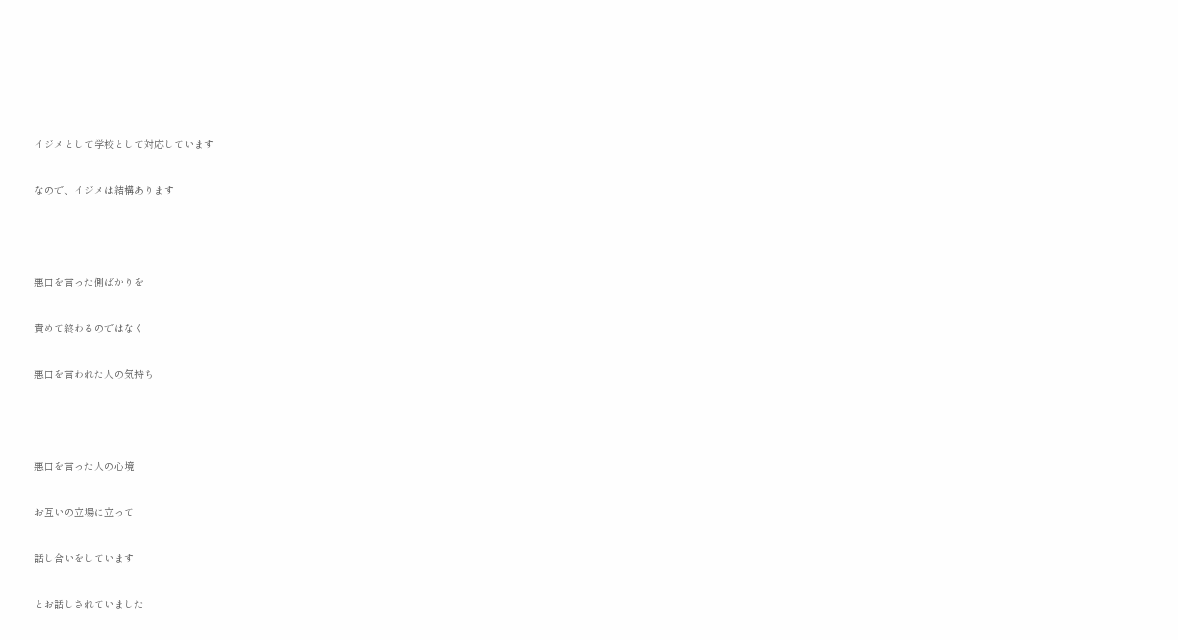イジメとして学校として対応しています

なので、イジメは結構あります



悪口を言った側ばかりを

責めて終わるのではなく

悪口を言われた人の気持ち



悪口を言った人の心境

お互いの立場に立って

話し合いをしています

とお話しされていました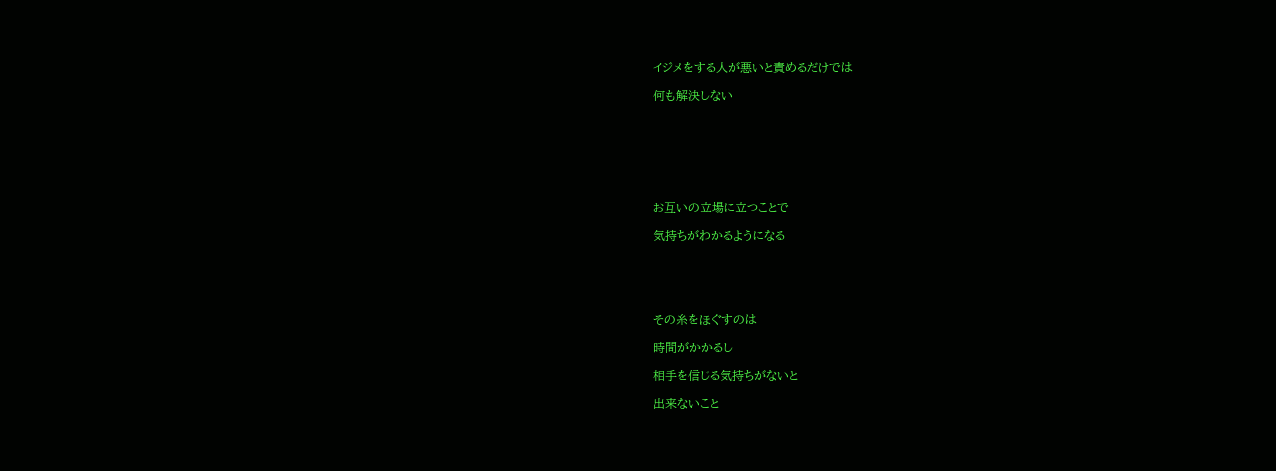イジメをする人が悪いと責めるだけでは

何も解決しない







お互いの立場に立つことで

気持ちがわかるようになる





その糸をほぐすのは

時間がかかるし

相手を信じる気持ちがないと

出来ないこと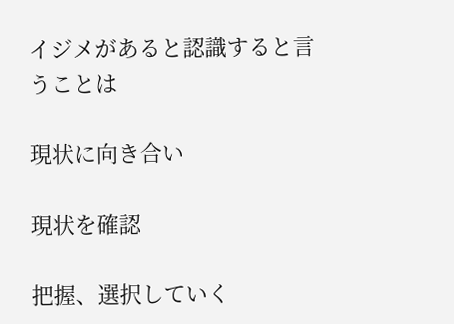イジメがあると認識すると言うことは

現状に向き合い

現状を確認

把握、選択していく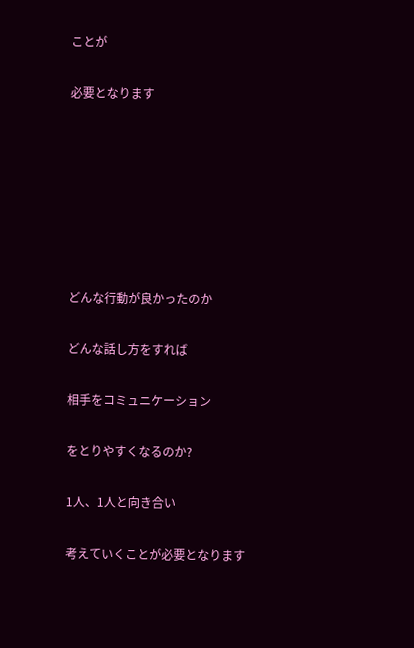ことが

必要となります







どんな行動が良かったのか

どんな話し方をすれば

相手をコミュニケーション

をとりやすくなるのか?

1人、1人と向き合い

考えていくことが必要となります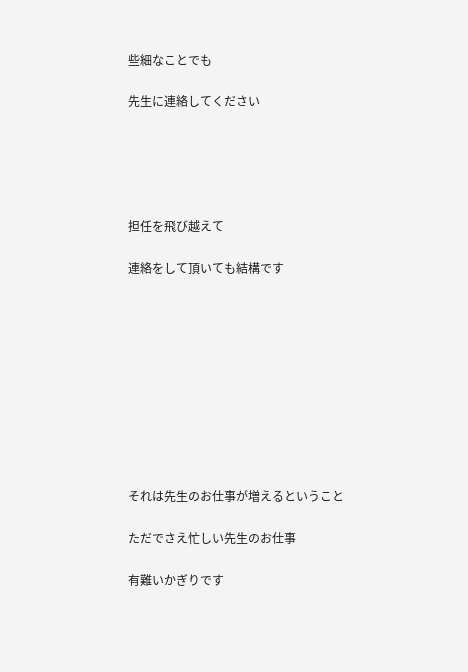些細なことでも

先生に連絡してください





担任を飛び越えて

連絡をして頂いても結構です










それは先生のお仕事が増えるということ

ただでさえ忙しい先生のお仕事

有難いかぎりです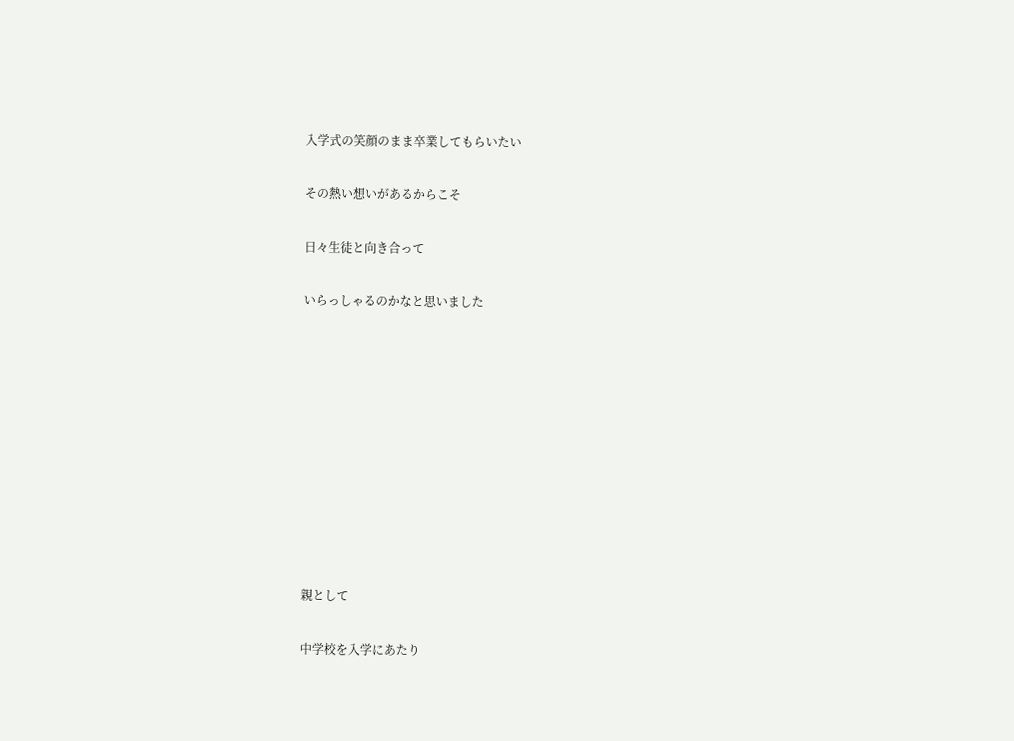入学式の笑顔のまま卒業してもらいたい

その熱い想いがあるからこそ

日々生徒と向き合って

いらっしゃるのかなと思いました










親として

中学校を入学にあたり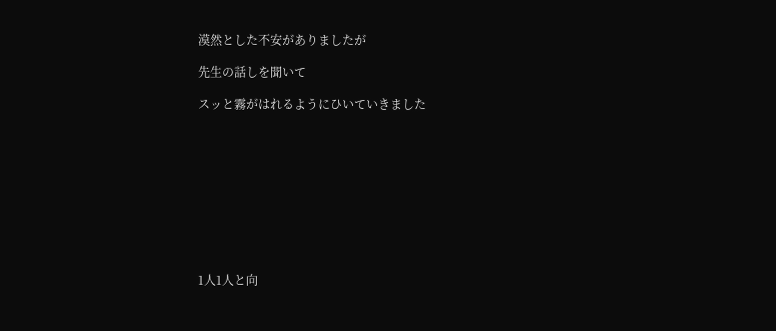漠然とした不安がありましたが

先生の話しを聞いて

スッと霧がはれるようにひいていきました










1人1人と向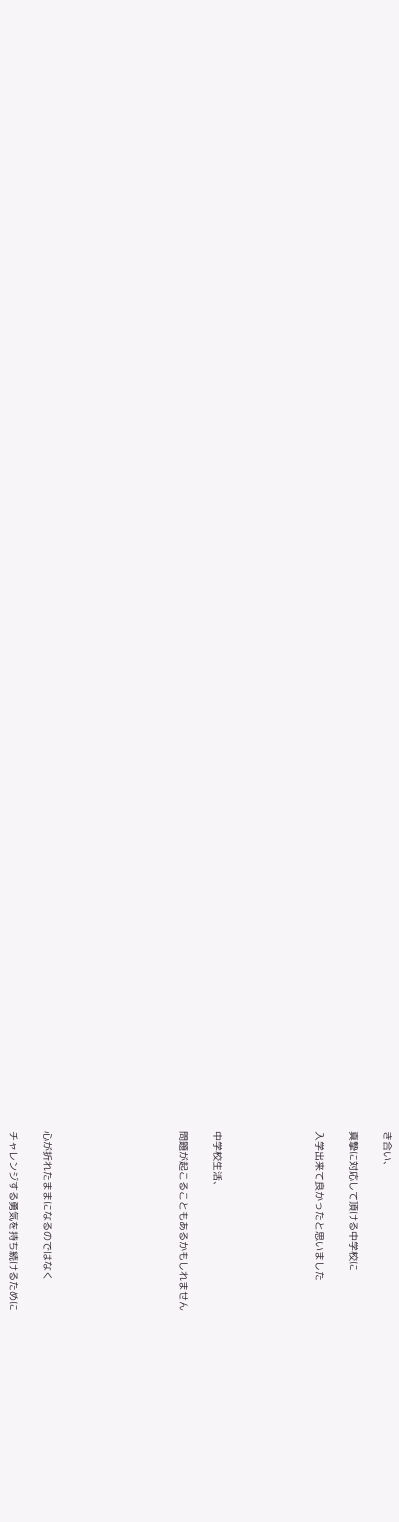き合い、

真摯に対応して頂ける中学校に

入学出来て良かったと思いました





中学校生活、

問題が起こることもあるかもしれません







心が折れたままになるのではなく

チャレンジする勇気を持ち続けるために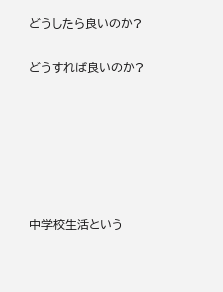どうしたら良いのか?

どうすれば良いのか?






中学校生活という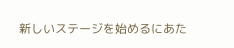新しいステージを始めるにあた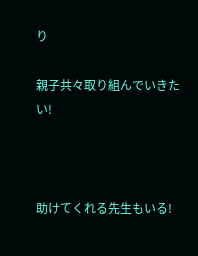り

親子共々取り組んでいきたい!



助けてくれる先生もいる!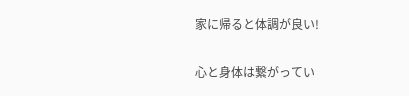家に帰ると体調が良い!

心と身体は繋がってい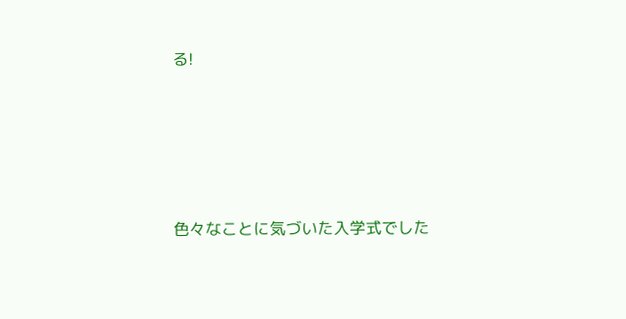る!






色々なことに気づいた入学式でした